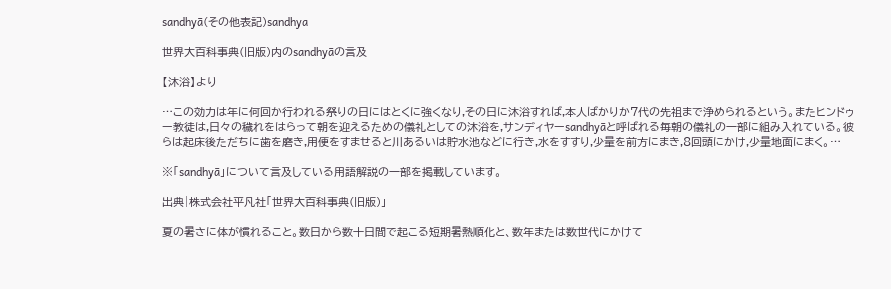sandhyā(その他表記)sandhya

世界大百科事典(旧版)内のsandhyāの言及

【沐浴】より

…この効力は年に何回か行われる祭りの日にはとくに強くなり,その日に沐浴すれば,本人ばかりか7代の先祖まで浄められるという。またヒンドゥー教徒は,日々の穢れをはらって朝を迎えるための儀礼としての沐浴を,サンディヤーsandhyāと呼ばれる毎朝の儀礼の一部に組み入れている。彼らは起床後ただちに歯を磨き,用便をすませると川あるいは貯水池などに行き,水をすすり,少量を前方にまき,8回頭にかけ,少量地面にまく。…

※「sandhyā」について言及している用語解説の一部を掲載しています。

出典|株式会社平凡社「世界大百科事典(旧版)」

夏の暑さに体が慣れること。数日から数十日間で起こる短期暑熱順化と、数年または数世代にかけて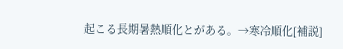起こる長期暑熱順化とがある。→寒冷順化[補説]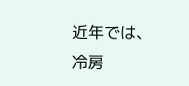近年では、冷房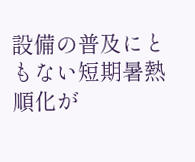設備の普及にともない短期暑熱順化が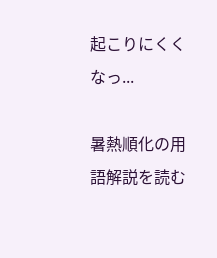起こりにくくなっ...

暑熱順化の用語解説を読む